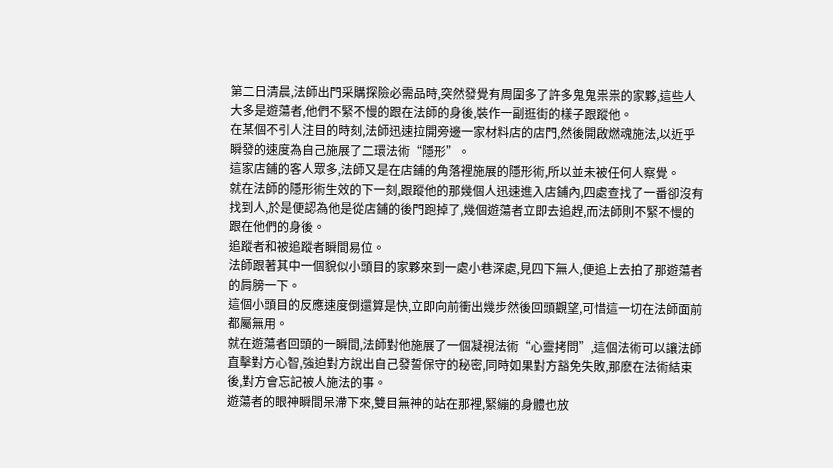第二日清晨,法師出門采購探險必需品時,突然發覺有周圍多了許多鬼鬼祟祟的家夥,這些人大多是遊蕩者,他們不緊不慢的跟在法師的身後,裝作一副逛街的樣子跟蹤他。
在某個不引人注目的時刻,法師迅速拉開旁邊一家材料店的店門,然後開啟燃魂施法,以近乎瞬發的速度為自己施展了二環法術“隱形”。
這家店鋪的客人眾多,法師又是在店鋪的角落裡施展的隱形術,所以並未被任何人察覺。
就在法師的隱形術生效的下一刻,跟蹤他的那幾個人迅速進入店鋪內,四處查找了一番卻沒有找到人,於是便認為他是從店鋪的後門跑掉了,幾個遊蕩者立即去追趕,而法師則不緊不慢的跟在他們的身後。
追蹤者和被追蹤者瞬間易位。
法師跟著其中一個貌似小頭目的家夥來到一處小巷深處,見四下無人,便追上去拍了那遊蕩者的肩膀一下。
這個小頭目的反應速度倒還算是快,立即向前衝出幾步然後回頭觀望,可惜這一切在法師面前都屬無用。
就在遊蕩者回頭的一瞬間,法師對他施展了一個凝視法術“心靈拷問”,這個法術可以讓法師直擊對方心智,強迫對方說出自己發誓保守的秘密,同時如果對方豁免失敗,那麽在法術結束後,對方會忘記被人施法的事。
遊蕩者的眼神瞬間呆滯下來,雙目無神的站在那裡,緊繃的身體也放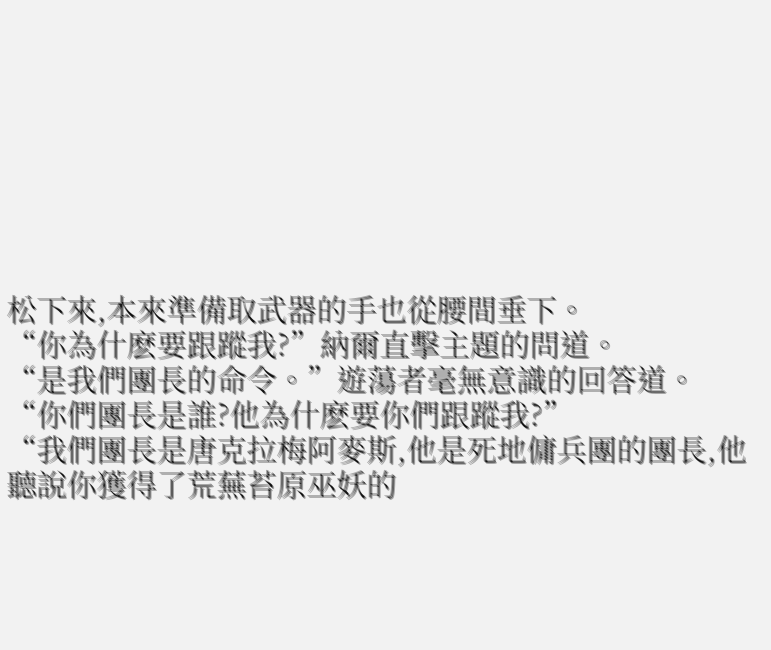松下來,本來準備取武器的手也從腰間垂下。
“你為什麽要跟蹤我?”納爾直擊主題的問道。
“是我們團長的命令。”遊蕩者毫無意識的回答道。
“你們團長是誰?他為什麽要你們跟蹤我?”
“我們團長是唐克拉梅阿麥斯,他是死地傭兵團的團長,他聽說你獲得了荒蕪苔原巫妖的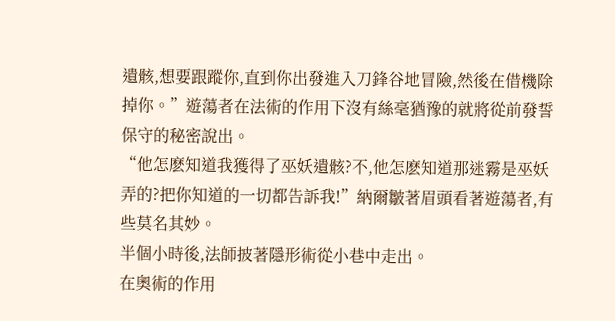遺骸,想要跟蹤你,直到你出發進入刀鋒谷地冒險,然後在借機除掉你。”遊蕩者在法術的作用下沒有絲毫猶豫的就將從前發誓保守的秘密說出。
“他怎麽知道我獲得了巫妖遺骸?不,他怎麽知道那迷霧是巫妖弄的?把你知道的一切都告訴我!”納爾皺著眉頭看著遊蕩者,有些莫名其妙。
半個小時後,法師披著隱形術從小巷中走出。
在奧術的作用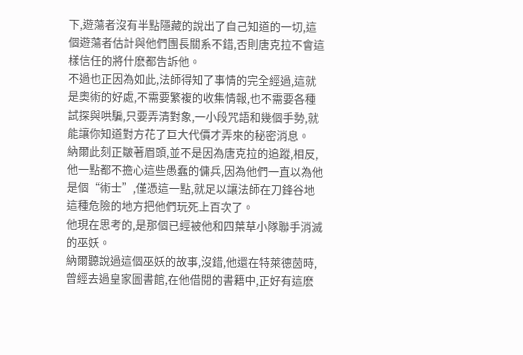下,遊蕩者沒有半點隱藏的說出了自己知道的一切,這個遊蕩者估計與他們團長關系不錯,否則唐克拉不會這樣信任的將什麽都告訴他。
不過也正因為如此,法師得知了事情的完全經過,這就是奧術的好處,不需要繁複的收集情報,也不需要各種試探與哄騙,只要弄清對象,一小段咒語和幾個手勢,就能讓你知道對方花了巨大代價才弄來的秘密消息。
納爾此刻正皺著眉頭,並不是因為唐克拉的追蹤,相反,他一點都不擔心這些愚蠢的傭兵,因為他們一直以為他是個“術士”,僅憑這一點,就足以讓法師在刀鋒谷地這種危險的地方把他們玩死上百次了。
他現在思考的,是那個已經被他和四葉草小隊聯手消滅的巫妖。
納爾聽說過這個巫妖的故事,沒錯,他還在特萊德茵時,曾經去過皇家圖書館,在他借閱的書籍中,正好有這麽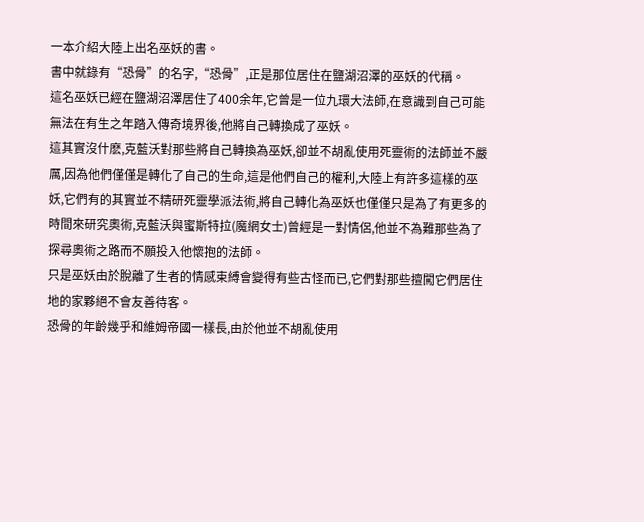一本介紹大陸上出名巫妖的書。
書中就錄有“恐骨”的名字,“恐骨”,正是那位居住在鹽湖沼澤的巫妖的代稱。
這名巫妖已經在鹽湖沼澤居住了400余年,它曾是一位九環大法師,在意識到自己可能無法在有生之年踏入傳奇境界後,他將自己轉換成了巫妖。
這其實沒什麽,克藍沃對那些將自己轉換為巫妖,卻並不胡亂使用死靈術的法師並不嚴厲,因為他們僅僅是轉化了自己的生命,這是他們自己的權利,大陸上有許多這樣的巫妖,它們有的其實並不精研死靈學派法術,將自己轉化為巫妖也僅僅只是為了有更多的時間來研究奧術,克藍沃與蜜斯特拉(魔網女士)曾經是一對情侶,他並不為難那些為了探尋奧術之路而不願投入他懷抱的法師。
只是巫妖由於脫離了生者的情感束縛會變得有些古怪而已,它們對那些擅闖它們居住地的家夥絕不會友善待客。
恐骨的年齡幾乎和維姆帝國一樣長,由於他並不胡亂使用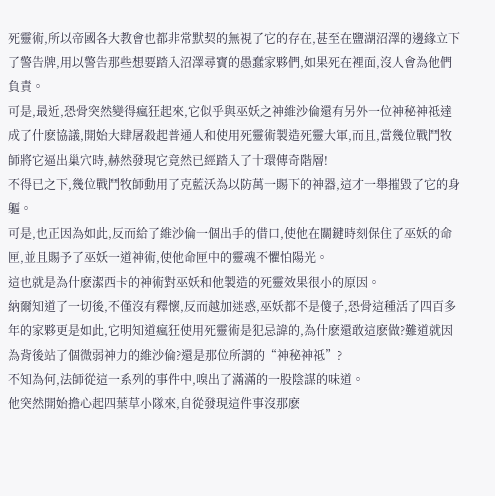死靈術,所以帝國各大教會也都非常默契的無視了它的存在,甚至在鹽湖沼澤的邊緣立下了警告牌,用以警告那些想要踏入沼澤尋寶的愚蠢家夥們,如果死在裡面,沒人會為他們負責。
可是,最近,恐骨突然變得瘋狂起來,它似乎與巫妖之神維沙倫還有另外一位神秘神祗達成了什麽協議,開始大肆屠殺起普通人和使用死靈術製造死靈大軍,而且,當幾位戰鬥牧師將它逼出巢穴時,赫然發現它竟然已經踏入了十環傳奇階層!
不得已之下,幾位戰鬥牧師動用了克藍沃為以防萬一賜下的神器,這才一舉摧毀了它的身軀。
可是,也正因為如此,反而給了維沙倫一個出手的借口,使他在關鍵時刻保住了巫妖的命匣,並且賜予了巫妖一道神術,使他命匣中的靈魂不懼怕陽光。
這也就是為什麽潔西卡的神術對巫妖和他製造的死靈效果很小的原因。
納爾知道了一切後,不僅沒有釋懷,反而越加迷惑,巫妖都不是傻子,恐骨這種活了四百多年的家夥更是如此,它明知道瘋狂使用死靈術是犯忌諱的,為什麽還敢這麽做?難道就因為背後站了個微弱神力的維沙倫?還是那位所謂的“神秘神祗”?
不知為何,法師從這一系列的事件中,嗅出了滿滿的一股陰謀的味道。
他突然開始擔心起四葉草小隊來,自從發現這件事沒那麽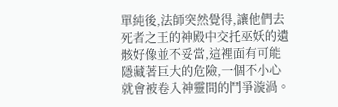單純後,法師突然覺得,讓他們去死者之王的神殿中交托巫妖的遺骸好像並不妥當,這裡面有可能隱藏著巨大的危險,一個不小心就會被卷入神靈間的鬥爭漩渦。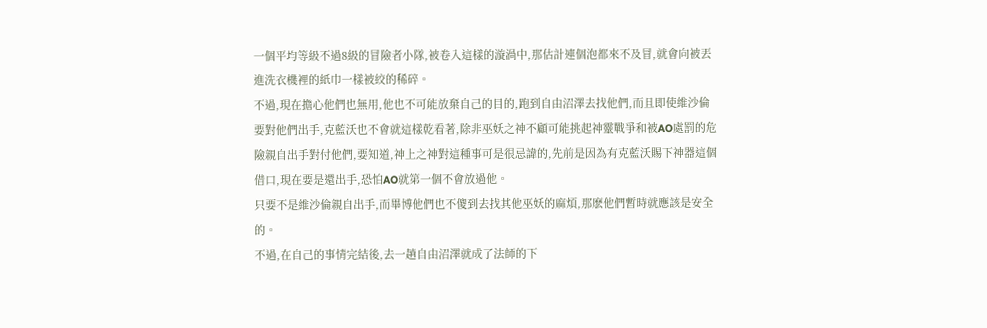一個平均等級不過8級的冒險者小隊,被卷入這樣的漩渦中,那估計連個泡都來不及冒,就會向被丟進洗衣機裡的紙巾一樣被絞的稀碎。
不過,現在擔心他們也無用,他也不可能放棄自己的目的,跑到自由沼澤去找他們,而且即使維沙倫要對他們出手,克藍沃也不會就這樣乾看著,除非巫妖之神不顧可能挑起神靈戰爭和被AO處罰的危險親自出手對付他們,要知道,神上之神對這種事可是很忌諱的,先前是因為有克藍沃賜下神器這個借口,現在要是還出手,恐怕AO就第一個不會放過他。
只要不是維沙倫親自出手,而畢博他們也不傻到去找其他巫妖的麻煩,那麽他們暫時就應該是安全的。
不過,在自己的事情完結後,去一趟自由沼澤就成了法師的下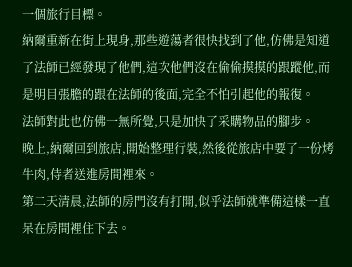一個旅行目標。
納爾重新在街上現身,那些遊蕩者很快找到了他,仿佛是知道了法師已經發現了他們,這次他們沒在偷偷摸摸的跟蹤他,而是明目張膽的跟在法師的後面,完全不怕引起他的報復。
法師對此也仿佛一無所覺,只是加快了采購物品的腳步。
晚上,納爾回到旅店,開始整理行裝,然後從旅店中要了一份烤牛肉,侍者送進房間裡來。
第二天清晨,法師的房門沒有打開,似乎法師就準備這樣一直呆在房間裡住下去。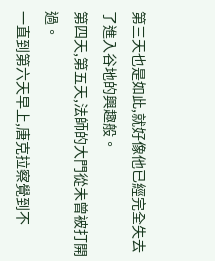第三天也是如此,就好像他已經完全失去了進入谷地的興趣般。
第四天,第五天,法師的大門從未曾被打開過。
一直到第六天早上,唐克拉察覺到不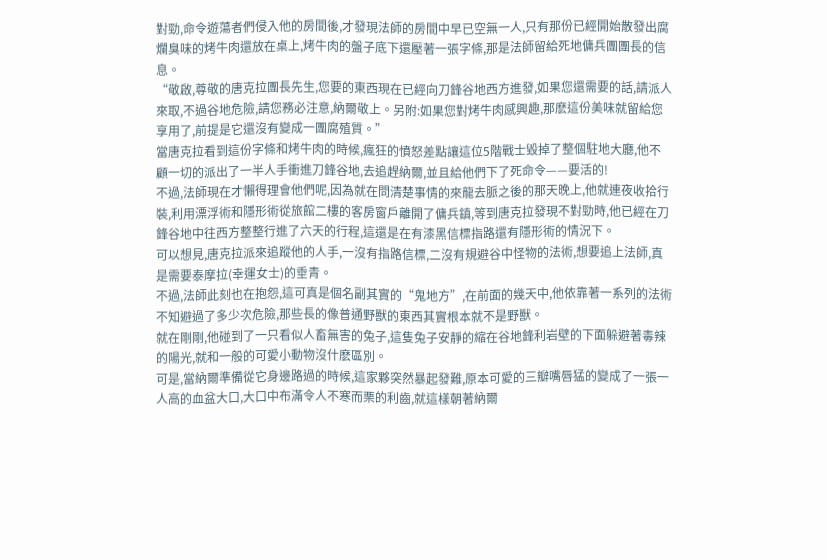對勁,命令遊蕩者們侵入他的房間後,才發現法師的房間中早已空無一人,只有那份已經開始散發出腐爛臭味的烤牛肉還放在桌上,烤牛肉的盤子底下還壓著一張字條,那是法師留給死地傭兵團團長的信息。
“敬啟,尊敬的唐克拉團長先生,您要的東西現在已經向刀鋒谷地西方進發,如果您還需要的話,請派人來取,不過谷地危險,請您務必注意,納爾敬上。另附:如果您對烤牛肉感興趣,那麽這份美味就留給您享用了,前提是它還沒有變成一團腐殖質。”
當唐克拉看到這份字條和烤牛肉的時候,瘋狂的憤怒差點讓這位5階戰士毀掉了整個駐地大廳,他不顧一切的派出了一半人手衝進刀鋒谷地,去追趕納爾,並且給他們下了死命令——要活的!
不過,法師現在才懶得理會他們呢,因為就在問清楚事情的來龍去脈之後的那天晚上,他就連夜收拾行裝,利用漂浮術和隱形術從旅館二樓的客房窗戶離開了傭兵鎮,等到唐克拉發現不對勁時,他已經在刀鋒谷地中往西方整整行進了六天的行程,這還是在有漆黑信標指路還有隱形術的情況下。
可以想見,唐克拉派來追蹤他的人手,一沒有指路信標,二沒有規避谷中怪物的法術,想要追上法師,真是需要泰摩拉(幸運女士)的垂青。
不過,法師此刻也在抱怨,這可真是個名副其實的“鬼地方”,在前面的幾天中,他依靠著一系列的法術不知避過了多少次危險,那些長的像普通野獸的東西其實根本就不是野獸。
就在剛剛,他碰到了一只看似人畜無害的兔子,這隻兔子安靜的縮在谷地鋒利岩壁的下面躲避著毒辣的陽光,就和一般的可愛小動物沒什麽區別。
可是,當納爾準備從它身邊路過的時候,這家夥突然暴起發難,原本可愛的三瓣嘴唇猛的變成了一張一人高的血盆大口,大口中布滿令人不寒而栗的利齒,就這樣朝著納爾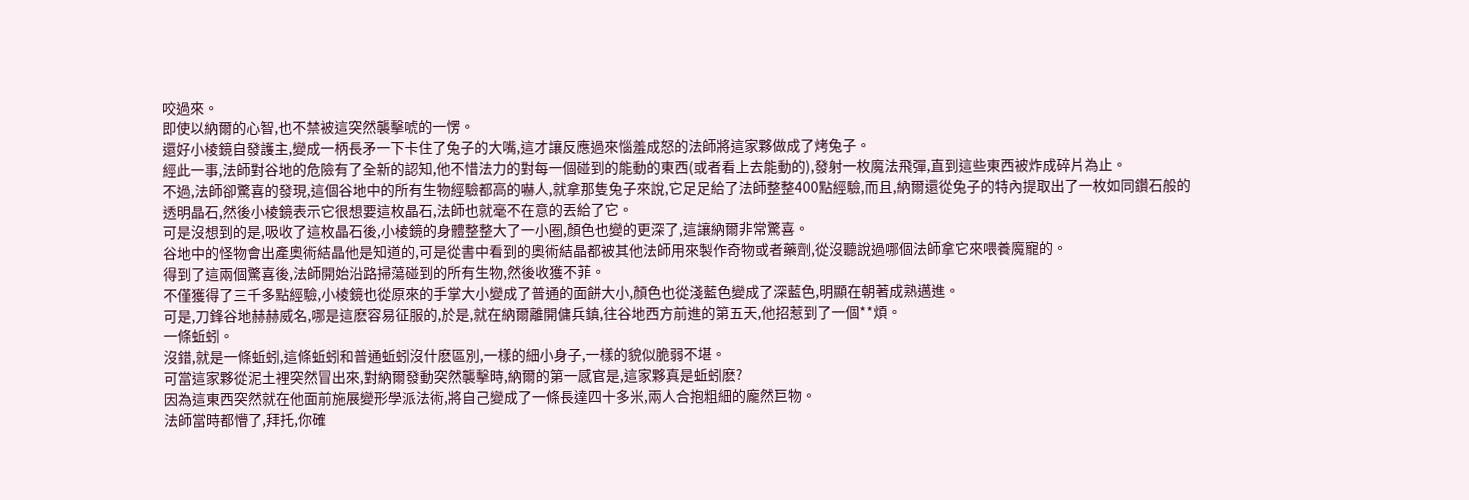咬過來。
即使以納爾的心智,也不禁被這突然襲擊唬的一愣。
還好小棱鏡自發護主,變成一柄長矛一下卡住了兔子的大嘴,這才讓反應過來惱羞成怒的法師將這家夥做成了烤兔子。
經此一事,法師對谷地的危險有了全新的認知,他不惜法力的對每一個碰到的能動的東西(或者看上去能動的),發射一枚魔法飛彈,直到這些東西被炸成碎片為止。
不過,法師卻驚喜的發現,這個谷地中的所有生物經驗都高的嚇人,就拿那隻兔子來說,它足足給了法師整整400點經驗,而且,納爾還從兔子的特內提取出了一枚如同鑽石般的透明晶石,然後小棱鏡表示它很想要這枚晶石,法師也就毫不在意的丟給了它。
可是沒想到的是,吸收了這枚晶石後,小棱鏡的身體整整大了一小圈,顏色也變的更深了,這讓納爾非常驚喜。
谷地中的怪物會出產奧術結晶他是知道的,可是從書中看到的奧術結晶都被其他法師用來製作奇物或者藥劑,從沒聽說過哪個法師拿它來喂養魔寵的。
得到了這兩個驚喜後,法師開始沿路掃蕩碰到的所有生物,然後收獲不菲。
不僅獲得了三千多點經驗,小棱鏡也從原來的手掌大小變成了普通的面餅大小,顏色也從淺藍色變成了深藍色,明顯在朝著成熟邁進。
可是,刀鋒谷地赫赫威名,哪是這麽容易征服的,於是,就在納爾離開傭兵鎮,往谷地西方前進的第五天,他招惹到了一個**煩。
一條蚯蚓。
沒錯,就是一條蚯蚓,這條蚯蚓和普通蚯蚓沒什麽區別,一樣的細小身子,一樣的貌似脆弱不堪。
可當這家夥從泥土裡突然冒出來,對納爾發動突然襲擊時,納爾的第一感官是,這家夥真是蚯蚓麽?
因為這東西突然就在他面前施展變形學派法術,將自己變成了一條長達四十多米,兩人合抱粗細的龐然巨物。
法師當時都懵了,拜托,你確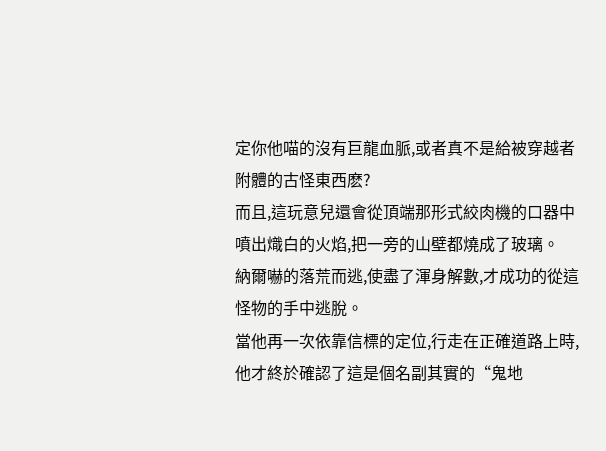定你他喵的沒有巨龍血脈,或者真不是給被穿越者附體的古怪東西麽?
而且,這玩意兒還會從頂端那形式絞肉機的口器中噴出熾白的火焰,把一旁的山壁都燒成了玻璃。
納爾嚇的落荒而逃,使盡了渾身解數,才成功的從這怪物的手中逃脫。
當他再一次依靠信標的定位,行走在正確道路上時,他才終於確認了這是個名副其實的“鬼地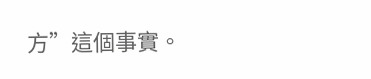方”這個事實。